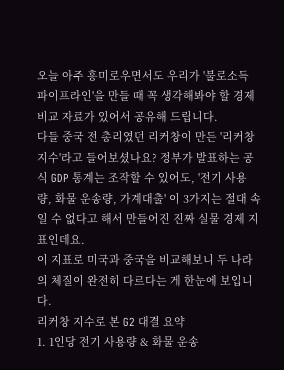오늘 아주 흥미로우면서도 우리가 '불로소득 파이프라인'을 만들 때 꼭 생각해봐야 할 경제 비교 자료가 있어서 공유해 드립니다.
다들 중국 전 총리였던 리커창이 만든 '리커창 지수'라고 들어보셨나요? 정부가 발표하는 공식 GDP 통계는 조작할 수 있어도, '전기 사용량, 화물 운송량, 가계대출' 이 3가지는 절대 속일 수 없다고 해서 만들어진 진짜 실물 경제 지표인데요.
이 지표로 미국과 중국을 비교해보니 두 나라의 체질이 완전히 다르다는 게 한눈에 보입니다.
리커창 지수로 본 G2 대결 요약
1. 1인당 전기 사용량 & 화물 운송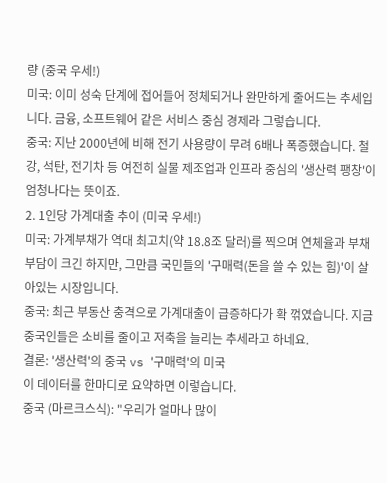량 (중국 우세!)
미국: 이미 성숙 단계에 접어들어 정체되거나 완만하게 줄어드는 추세입니다. 금융, 소프트웨어 같은 서비스 중심 경제라 그렇습니다.
중국: 지난 2000년에 비해 전기 사용량이 무려 6배나 폭증했습니다. 철강, 석탄, 전기차 등 여전히 실물 제조업과 인프라 중심의 '생산력 팽창'이 엄청나다는 뜻이죠.
2. 1인당 가계대출 추이 (미국 우세!)
미국: 가계부채가 역대 최고치(약 18.8조 달러)를 찍으며 연체율과 부채 부담이 크긴 하지만, 그만큼 국민들의 '구매력(돈을 쓸 수 있는 힘)'이 살아있는 시장입니다.
중국: 최근 부동산 충격으로 가계대출이 급증하다가 확 꺾였습니다. 지금 중국인들은 소비를 줄이고 저축을 늘리는 추세라고 하네요.
결론: '생산력'의 중국 vs '구매력'의 미국
이 데이터를 한마디로 요약하면 이렇습니다.
중국 (마르크스식): "우리가 얼마나 많이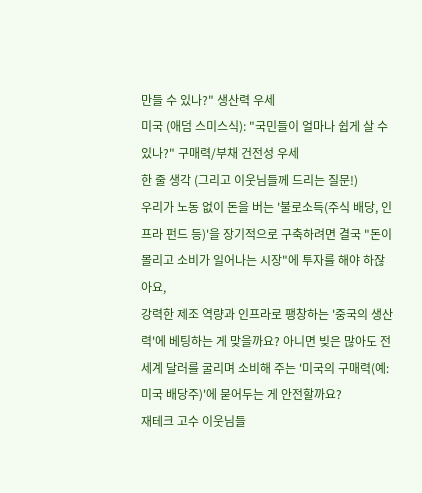만들 수 있나?" 생산력 우세
미국 (애덤 스미스식): "국민들이 얼마나 쉽게 살 수 있나?" 구매력/부채 건전성 우세
한 줄 생각 (그리고 이웃님들께 드리는 질문!)
우리가 노동 없이 돈을 버는 '불로소득(주식 배당, 인프라 펀드 등)'을 장기적으로 구축하려면 결국 "돈이 몰리고 소비가 일어나는 시장"에 투자를 해야 하잖아요,
강력한 제조 역량과 인프라로 팽창하는 '중국의 생산력'에 베팅하는 게 맞을까요? 아니면 빚은 많아도 전 세계 달러를 굴리며 소비해 주는 '미국의 구매력(예: 미국 배당주)'에 묻어두는 게 안전할까요?
재테크 고수 이웃님들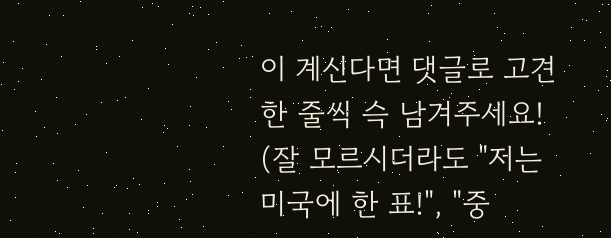이 계신다면 댓글로 고견 한 줄씩 슥 남겨주세요! (잘 모르시더라도 "저는 미국에 한 표!", "중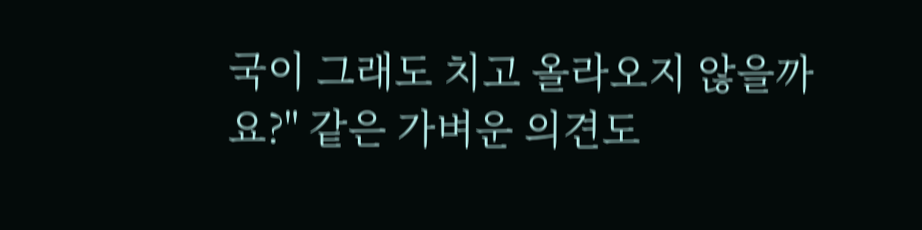국이 그래도 치고 올라오지 않을까요?" 같은 가벼운 의견도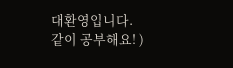대환영입니다. 같이 공부해요! )